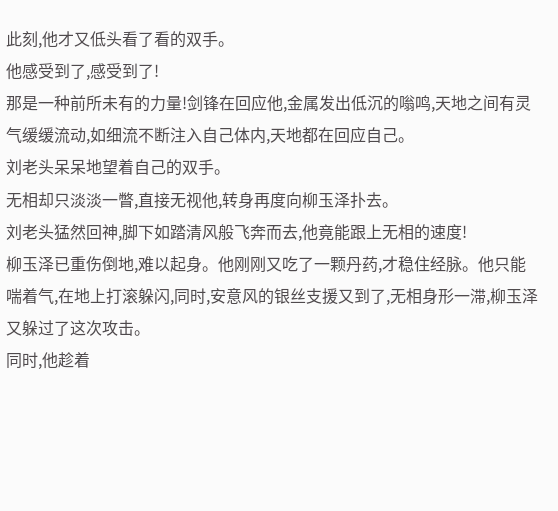此刻,他才又低头看了看的双手。
他感受到了,感受到了!
那是一种前所未有的力量!剑锋在回应他,金属发出低沉的嗡鸣,天地之间有灵气缓缓流动,如细流不断注入自己体内,天地都在回应自己。
刘老头呆呆地望着自己的双手。
无相却只淡淡一瞥,直接无视他,转身再度向柳玉泽扑去。
刘老头猛然回神,脚下如踏清风般飞奔而去,他竟能跟上无相的速度!
柳玉泽已重伤倒地,难以起身。他刚刚又吃了一颗丹药,才稳住经脉。他只能喘着气,在地上打滚躲闪,同时,安意风的银丝支援又到了,无相身形一滞,柳玉泽又躲过了这次攻击。
同时,他趁着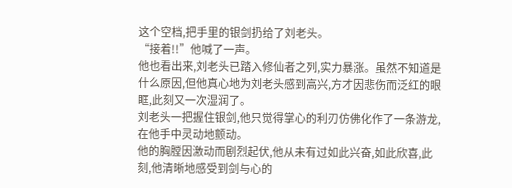这个空档,把手里的银剑扔给了刘老头。
“接着!!”他喊了一声。
他也看出来,刘老头已踏入修仙者之列,实力暴涨。虽然不知道是什么原因,但他真心地为刘老头感到高兴,方才因悲伤而泛红的眼眶,此刻又一次湿润了。
刘老头一把握住银剑,他只觉得掌心的利刃仿佛化作了一条游龙,在他手中灵动地颤动。
他的胸膛因激动而剧烈起伏,他从未有过如此兴奋,如此欣喜,此刻,他清晰地感受到剑与心的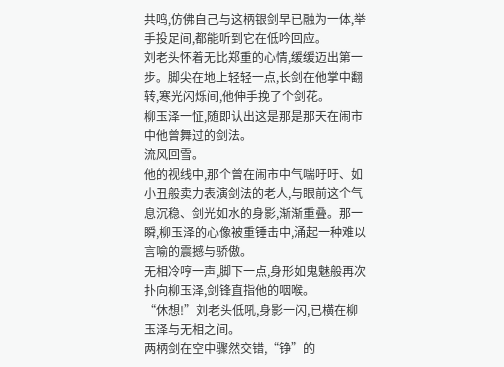共鸣,仿佛自己与这柄银剑早已融为一体,举手投足间,都能听到它在低吟回应。
刘老头怀着无比郑重的心情,缓缓迈出第一步。脚尖在地上轻轻一点,长剑在他掌中翻转,寒光闪烁间,他伸手挽了个剑花。
柳玉泽一怔,随即认出这是那是那天在闹市中他曾舞过的剑法。
流风回雪。
他的视线中,那个曾在闹市中气喘吁吁、如小丑般卖力表演剑法的老人,与眼前这个气息沉稳、剑光如水的身影,渐渐重叠。那一瞬,柳玉泽的心像被重锤击中,涌起一种难以言喻的震撼与骄傲。
无相冷哼一声,脚下一点,身形如鬼魅般再次扑向柳玉泽,剑锋直指他的咽喉。
“休想!”刘老头低吼,身影一闪,已横在柳玉泽与无相之间。
两柄剑在空中骤然交错,“铮”的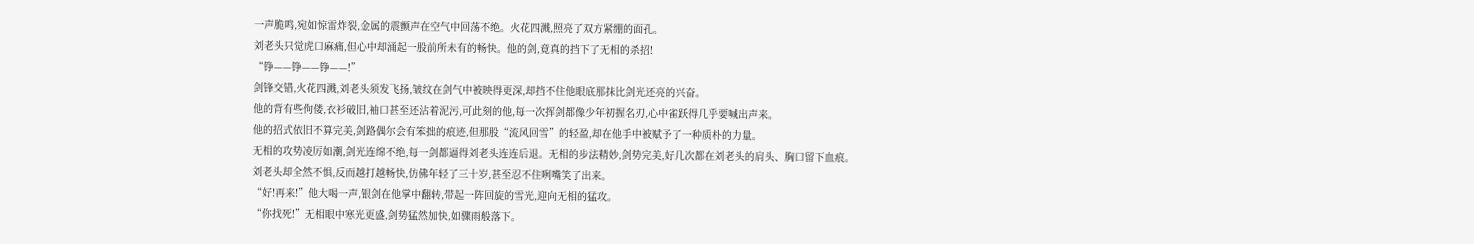一声脆鸣,宛如惊雷炸裂,金属的震颤声在空气中回荡不绝。火花四溅,照亮了双方紧绷的面孔。
刘老头只觉虎口麻痛,但心中却涌起一股前所未有的畅快。他的剑,竟真的挡下了无相的杀招!
“铮——铮——铮——!”
剑锋交错,火花四溅,刘老头须发飞扬,皱纹在剑气中被映得更深,却挡不住他眼底那抹比剑光还亮的兴奋。
他的背有些佝偻,衣衫破旧,袖口甚至还沾着泥污,可此刻的他,每一次挥剑都像少年初握名刃,心中雀跃得几乎要喊出声来。
他的招式依旧不算完美,剑路偶尔会有笨拙的痕迹,但那股“流风回雪”的轻盈,却在他手中被赋予了一种质朴的力量。
无相的攻势凌厉如潮,剑光连绵不绝,每一剑都逼得刘老头连连后退。无相的步法精妙,剑势完美,好几次都在刘老头的肩头、胸口留下血痕。
刘老头却全然不惧,反而越打越畅快,仿佛年轻了三十岁,甚至忍不住咧嘴笑了出来。
“好!再来!”他大喝一声,银剑在他掌中翻转,带起一阵回旋的雪光,迎向无相的猛攻。
“你找死!”无相眼中寒光更盛,剑势猛然加快,如骤雨般落下。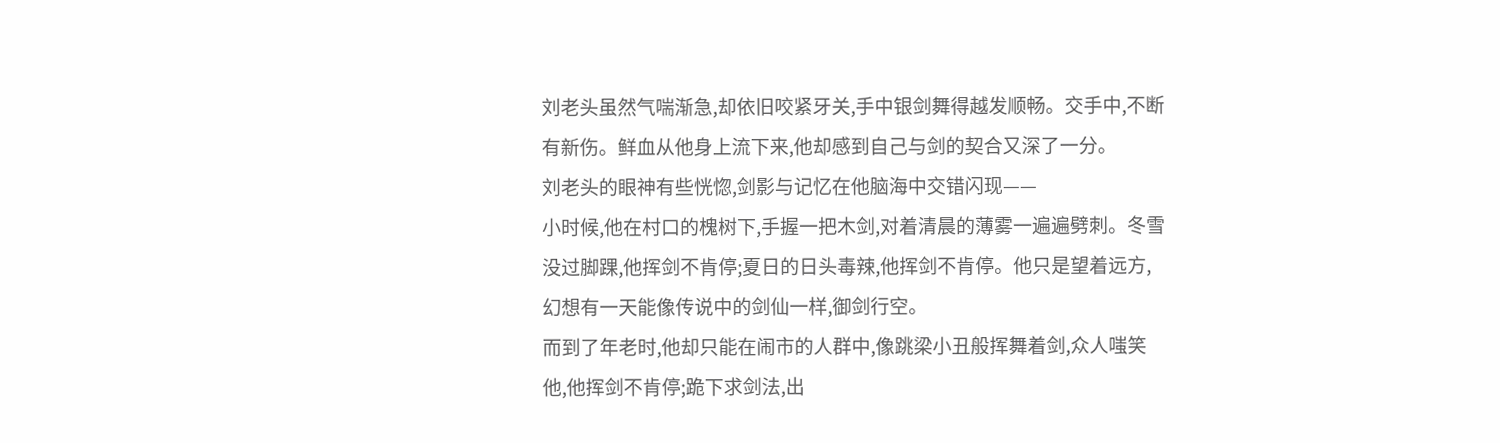刘老头虽然气喘渐急,却依旧咬紧牙关,手中银剑舞得越发顺畅。交手中,不断有新伤。鲜血从他身上流下来,他却感到自己与剑的契合又深了一分。
刘老头的眼神有些恍惚,剑影与记忆在他脑海中交错闪现——
小时候,他在村口的槐树下,手握一把木剑,对着清晨的薄雾一遍遍劈刺。冬雪没过脚踝,他挥剑不肯停;夏日的日头毒辣,他挥剑不肯停。他只是望着远方,幻想有一天能像传说中的剑仙一样,御剑行空。
而到了年老时,他却只能在闹市的人群中,像跳梁小丑般挥舞着剑,众人嗤笑他,他挥剑不肯停;跪下求剑法,出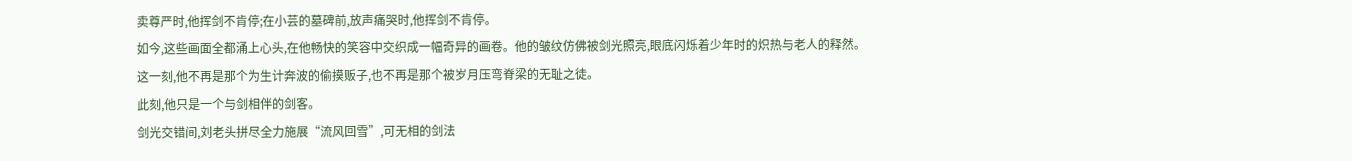卖尊严时,他挥剑不肯停;在小芸的墓碑前,放声痛哭时,他挥剑不肯停。
如今,这些画面全都涌上心头,在他畅快的笑容中交织成一幅奇异的画卷。他的皱纹仿佛被剑光照亮,眼底闪烁着少年时的炽热与老人的释然。
这一刻,他不再是那个为生计奔波的偷摸贩子,也不再是那个被岁月压弯脊梁的无耻之徒。
此刻,他只是一个与剑相伴的剑客。
剑光交错间,刘老头拼尽全力施展“流风回雪”,可无相的剑法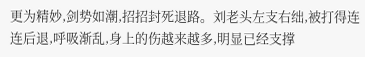更为精妙,剑势如潮,招招封死退路。刘老头左支右绌,被打得连连后退,呼吸渐乱,身上的伤越来越多,明显已经支撑